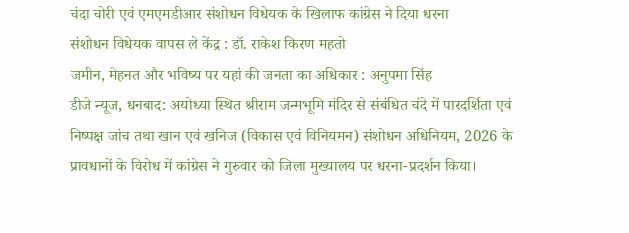चंदा चोरी एवं एमएमडीआर संशोधन विधेयक के खिलाफ कांग्रेस ने दिया धरना
संशोधन विधेयक वापस ले केंद्र : डॉ. राकेश किरण महतो
जमीन, मेहनत और भविष्य पर यहां की जनता का अधिकार : अनुपमा सिंह
डीजे न्यूज, धनबाद: अयोध्या स्थित श्रीराम जन्मभूमि मंदिर से संबंधित चंदे में पारदर्शिता एवं निष्पक्ष जांच तथा खान एवं खनिज (विकास एवं विनियमन) संशोधन अधिनियम, 2026 के प्रावधानों के विरोध में कांग्रेस ने गुरुवार को जिला मुख्यालय पर धरना-प्रदर्शन किया।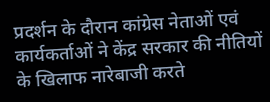प्रदर्शन के दौरान कांग्रेस नेताओं एवं कार्यकर्ताओं ने केंद्र सरकार की नीतियों के खिलाफ नारेबाजी करते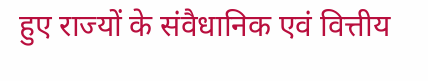हुए राज्यों के संवैधानिक एवं वित्तीय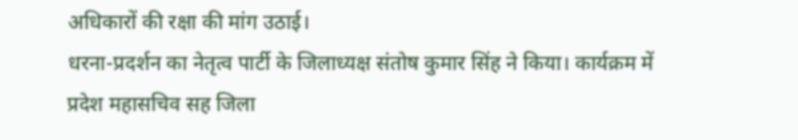अधिकारों की रक्षा की मांग उठाई।
धरना-प्रदर्शन का नेतृत्व पार्टी के जिलाध्यक्ष संतोष कुमार सिंह ने किया। कार्यक्रम में प्रदेश महासचिव सह जिला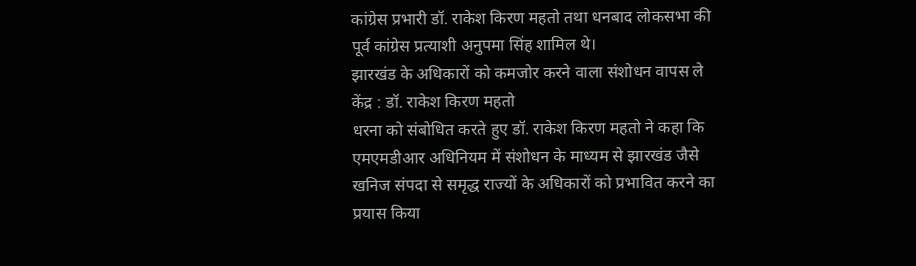कांग्रेस प्रभारी डॉ. राकेश किरण महतो तथा धनबाद लोकसभा की पूर्व कांग्रेस प्रत्याशी अनुपमा सिंह शामिल थे।
झारखंड के अधिकारों को कमजोर करने वाला संशोधन वापस ले केंद्र : डॉ. राकेश किरण महतो
धरना को संबोधित करते हुए डॉ. राकेश किरण महतो ने कहा कि एमएमडीआर अधिनियम में संशोधन के माध्यम से झारखंड जैसे खनिज संपदा से समृद्ध राज्यों के अधिकारों को प्रभावित करने का प्रयास किया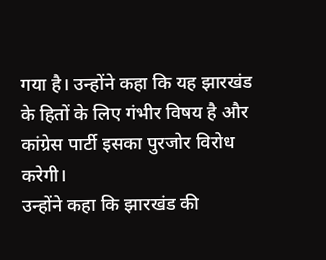गया है। उन्होंने कहा कि यह झारखंड के हितों के लिए गंभीर विषय है और कांग्रेस पार्टी इसका पुरजोर विरोध करेगी।
उन्होंने कहा कि झारखंड की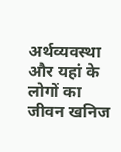अर्थव्यवस्था और यहां के लोगों का जीवन खनिज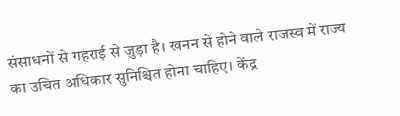संसाधनों से गहराई से जुड़ा है। खनन से होने वाले राजस्व में राज्य का उचित अधिकार सुनिश्चित होना चाहिए। केंद्र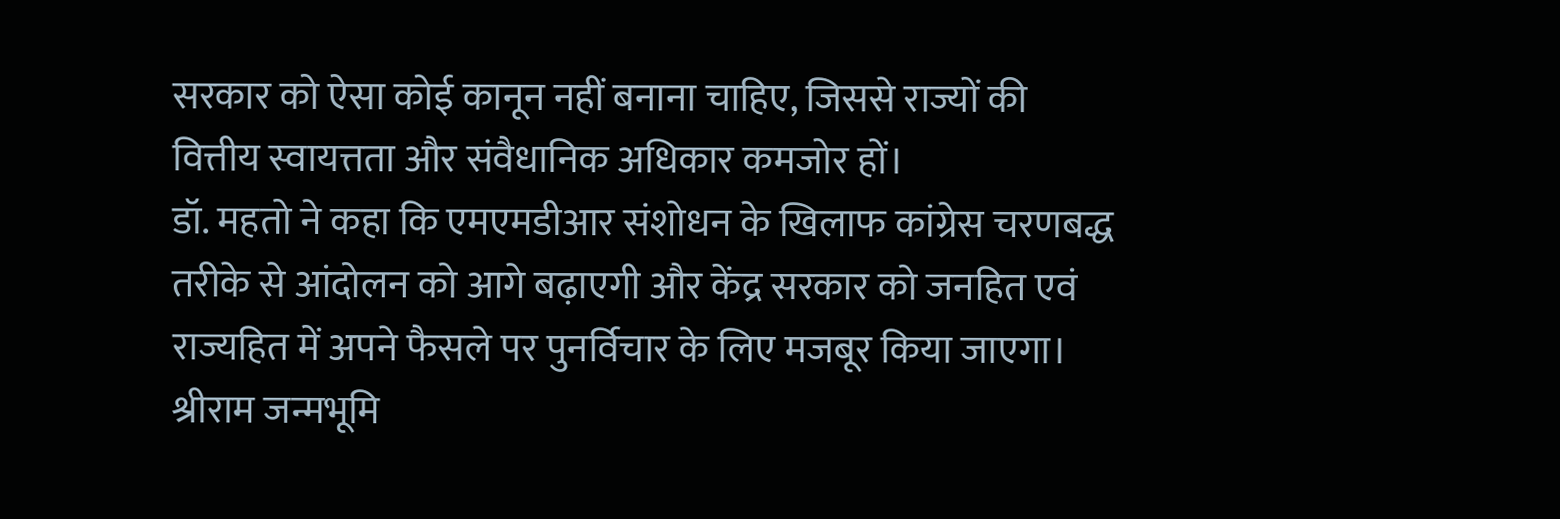सरकार को ऐसा कोई कानून नहीं बनाना चाहिए, जिससे राज्यों की वित्तीय स्वायत्तता और संवैधानिक अधिकार कमजोर हों।
डॉ. महतो ने कहा कि एमएमडीआर संशोधन के खिलाफ कांग्रेस चरणबद्ध तरीके से आंदोलन को आगे बढ़ाएगी और केंद्र सरकार को जनहित एवं राज्यहित में अपने फैसले पर पुनर्विचार के लिए मजबूर किया जाएगा।
श्रीराम जन्मभूमि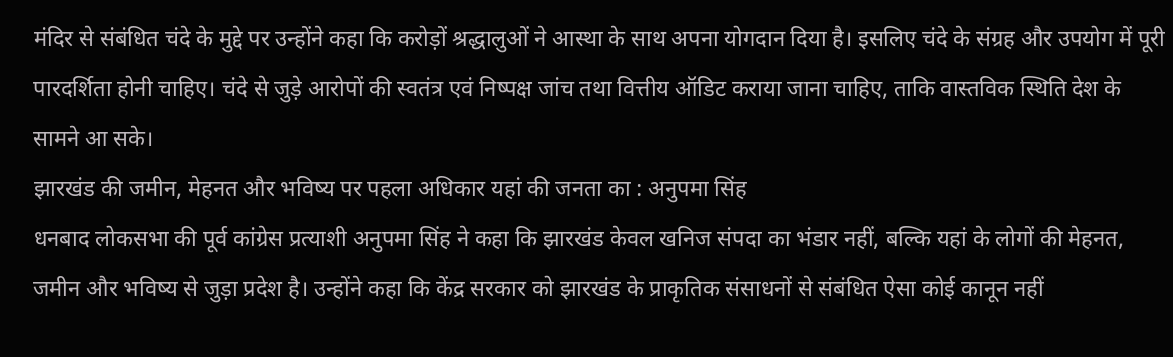मंदिर से संबंधित चंदे के मुद्दे पर उन्होंने कहा कि करोड़ों श्रद्धालुओं ने आस्था के साथ अपना योगदान दिया है। इसलिए चंदे के संग्रह और उपयोग में पूरी पारदर्शिता होनी चाहिए। चंदे से जुड़े आरोपों की स्वतंत्र एवं निष्पक्ष जांच तथा वित्तीय ऑडिट कराया जाना चाहिए, ताकि वास्तविक स्थिति देश के सामने आ सके।
झारखंड की जमीन, मेहनत और भविष्य पर पहला अधिकार यहां की जनता का : अनुपमा सिंह
धनबाद लोकसभा की पूर्व कांग्रेस प्रत्याशी अनुपमा सिंह ने कहा कि झारखंड केवल खनिज संपदा का भंडार नहीं, बल्कि यहां के लोगों की मेहनत, जमीन और भविष्य से जुड़ा प्रदेश है। उन्होंने कहा कि केंद्र सरकार को झारखंड के प्राकृतिक संसाधनों से संबंधित ऐसा कोई कानून नहीं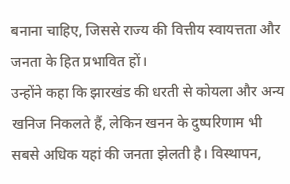बनाना चाहिए, जिससे राज्य की वित्तीय स्वायत्तता और जनता के हित प्रभावित हों।
उन्होंने कहा कि झारखंड की धरती से कोयला और अन्य खनिज निकलते हैं, लेकिन खनन के दुष्परिणाम भी सबसे अधिक यहां की जनता झेलती है। विस्थापन,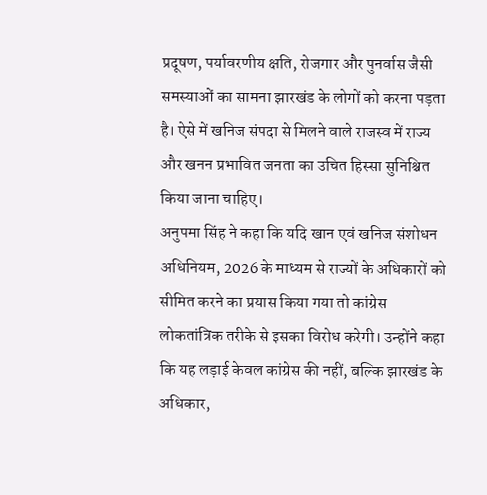प्रदूषण, पर्यावरणीय क्षति, रोजगार और पुनर्वास जैसी समस्याओं का सामना झारखंड के लोगों को करना पड़ता है। ऐसे में खनिज संपदा से मिलने वाले राजस्व में राज्य और खनन प्रभावित जनता का उचित हिस्सा सुनिश्चित किया जाना चाहिए।
अनुपमा सिंह ने कहा कि यदि खान एवं खनिज संशोधन अधिनियम, 2026 के माध्यम से राज्यों के अधिकारों को सीमित करने का प्रयास किया गया तो कांग्रेस लोकतांत्रिक तरीके से इसका विरोध करेगी। उन्होंने कहा कि यह लड़ाई केवल कांग्रेस की नहीं, बल्कि झारखंड के अधिकार,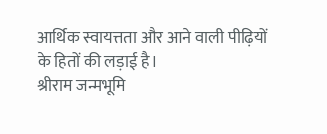आर्थिक स्वायत्तता और आने वाली पीढ़ियों के हितों की लड़ाई है।
श्रीराम जन्मभूमि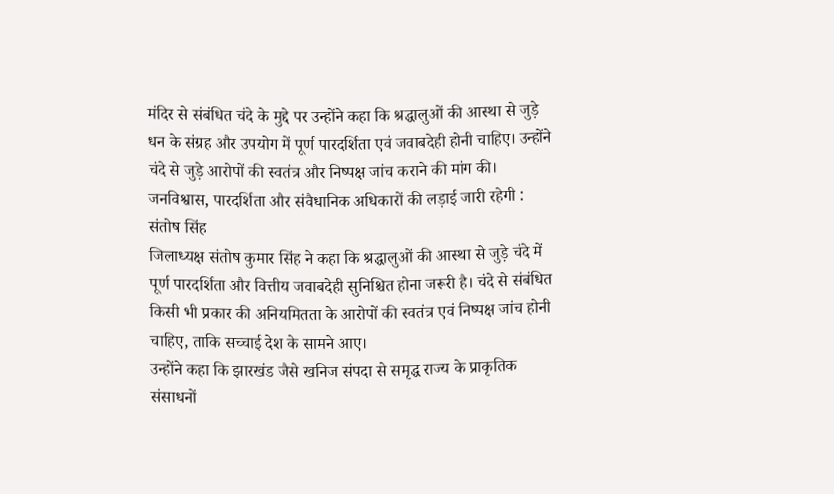मंदिर से संबंधित चंदे के मुद्दे पर उन्होंने कहा कि श्रद्धालुओं की आस्था से जुड़े धन के संग्रह और उपयोग में पूर्ण पारदर्शिता एवं जवाबदेही होनी चाहिए। उन्होंने चंदे से जुड़े आरोपों की स्वतंत्र और निष्पक्ष जांच कराने की मांग की।
जनविश्वास, पारदर्शिता और संवैधानिक अधिकारों की लड़ाई जारी रहेगी : संतोष सिंह
जिलाध्यक्ष संतोष कुमार सिंह ने कहा कि श्रद्धालुओं की आस्था से जुड़े चंदे में पूर्ण पारदर्शिता और वित्तीय जवाबदेही सुनिश्चित होना जरूरी है। चंदे से संबंधित किसी भी प्रकार की अनियमितता के आरोपों की स्वतंत्र एवं निष्पक्ष जांच होनी चाहिए, ताकि सच्चाई देश के सामने आए।
उन्होंने कहा कि झारखंड जैसे खनिज संपदा से समृद्ध राज्य के प्राकृतिक संसाधनों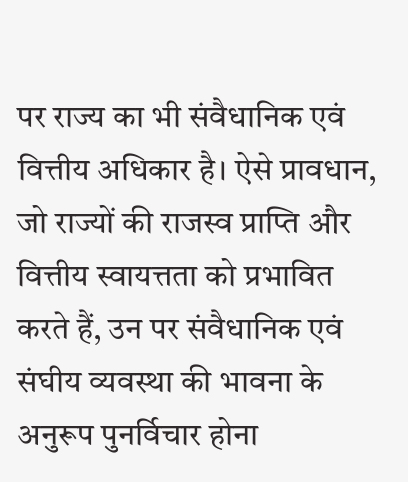पर राज्य का भी संवैधानिक एवं वित्तीय अधिकार है। ऐसे प्रावधान, जो राज्यों की राजस्व प्राप्ति और वित्तीय स्वायत्तता को प्रभावित करते हैं, उन पर संवैधानिक एवं संघीय व्यवस्था की भावना के अनुरूप पुनर्विचार होना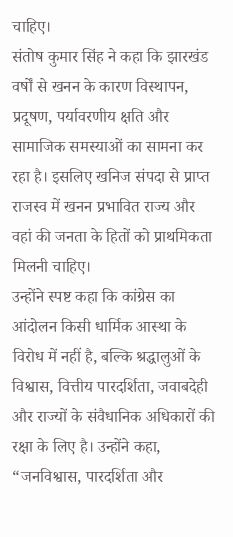चाहिए।
संतोष कुमार सिंह ने कहा कि झारखंड वर्षों से खनन के कारण विस्थापन, प्रदूषण, पर्यावरणीय क्षति और सामाजिक समस्याओं का सामना कर रहा है। इसलिए खनिज संपदा से प्राप्त राजस्व में खनन प्रभावित राज्य और वहां की जनता के हितों को प्राथमिकता मिलनी चाहिए।
उन्होंने स्पष्ट कहा कि कांग्रेस का आंदोलन किसी धार्मिक आस्था के विरोध में नहीं है, बल्कि श्रद्धालुओं के विश्वास, वित्तीय पारदर्शिता, जवाबदेही और राज्यों के संवैधानिक अधिकारों की रक्षा के लिए है। उन्होंने कहा, “जनविश्वास, पारदर्शिता और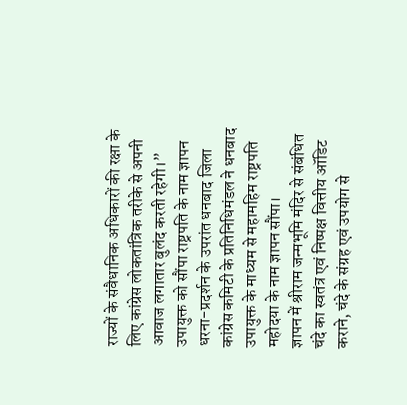राज्यों के संवैधानिक अधिकारों की रक्षा के लिए कांग्रेस लोकतांत्रिक तरीके से अपनी आवाज लगातार बुलंद करती रहेगी।”
उपायुक्त को सौंपा राष्ट्रपति के नाम ज्ञापन
धरना-प्रदर्शन के उपरांत धनबाद जिला कांग्रेस कमिटी के प्रतिनिधिमंडल ने धनबाद उपायुक्त के माध्यम से महामहिम राष्ट्रपति महोदया के नाम ज्ञापन सौंपा।
ज्ञापन में श्रीराम जन्मभूमि मंदिर से संबंधित चंदे का स्वतंत्र एवं निष्पक्ष वित्तीय ऑडिट कराने, चंदे के संग्रह एवं उपयोग से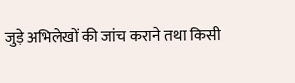जुड़े अभिलेखों की जांच कराने तथा किसी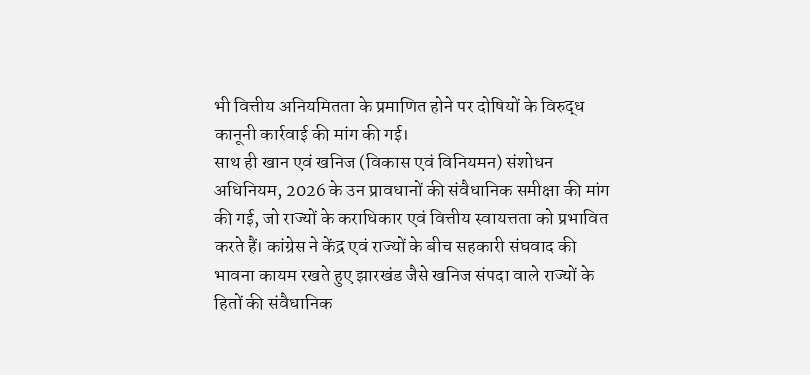भी वित्तीय अनियमितता के प्रमाणित होने पर दोषियों के विरुद्ध कानूनी कार्रवाई की मांग की गई।
साथ ही खान एवं खनिज (विकास एवं विनियमन) संशोधन अधिनियम, 2026 के उन प्रावधानों की संवैधानिक समीक्षा की मांग की गई, जो राज्यों के कराधिकार एवं वित्तीय स्वायत्तता को प्रभावित करते हैं। कांग्रेस ने केंद्र एवं राज्यों के बीच सहकारी संघवाद की भावना कायम रखते हुए झारखंड जैसे खनिज संपदा वाले राज्यों के हितों की संवैधानिक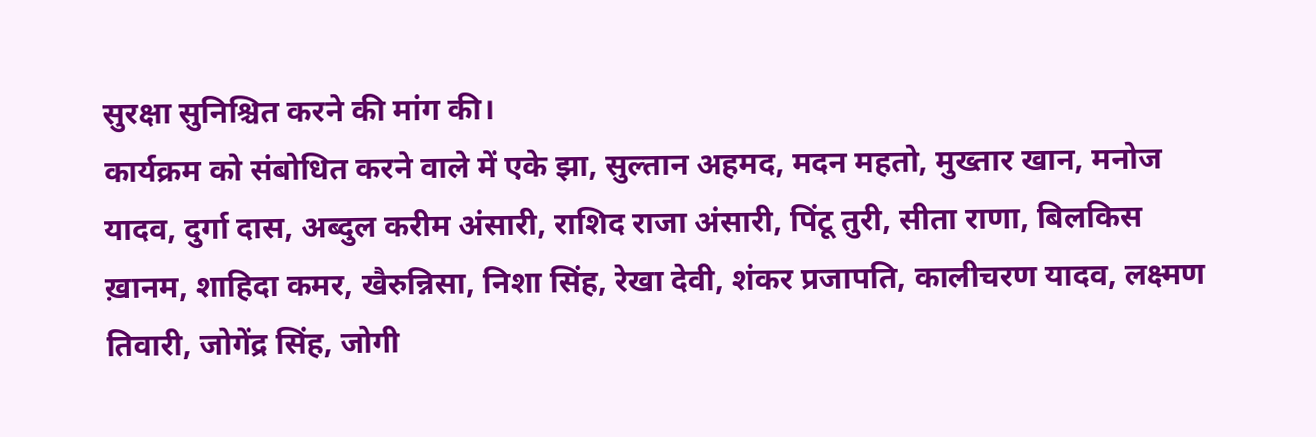सुरक्षा सुनिश्चित करने की मांग की।
कार्यक्रम को संबोधित करने वाले में एके झा, सुल्तान अहमद, मदन महतो, मुख्तार खान, मनोज यादव, दुर्गा दास, अब्दुल करीम अंसारी, राशिद राजा अंसारी, पिंटू तुरी, सीता राणा, बिलकिस ख़ानम, शाहिदा कमर, खैरुन्निसा, निशा सिंह, रेखा देवी, शंकर प्रजापति, कालीचरण यादव, लक्ष्मण तिवारी, जोगेंद्र सिंह, जोगी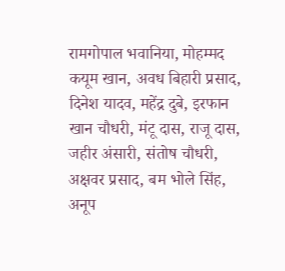रामगोपाल भवानिया, मोहम्मद कयूम खान, अवध बिहारी प्रसाद, दिनेश यादव, महेंद्र दुबे, इरफान खान चौधरी, मंटू दास, राजू दास, जहीर अंसारी, संतोष चौधरी, अक्षवर प्रसाद, बम भोले सिंह, अनूप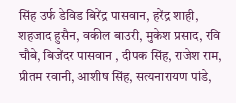सिंह उर्फ डेविड बिरेंद्र पासवान, हरेंद्र शाही, शहजाद हुसैन, वकील बाउरी, मुकेश प्रसाद, रवि चौबे, बिजेंदर पासवान , दीपक सिंह, राजेश राम, प्रीतम रवानी, आशीष सिंह, सत्यनारायण पांडे,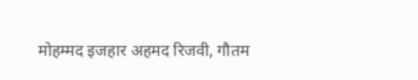मोहम्मद इजहार अहमद रिजवी, गौतम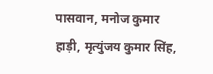पासवान, मनोज कुमार हाड़ी, मृत्युंजय कुमार सिंह,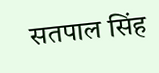सतपाल सिंह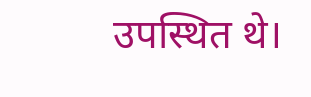उपस्थित थे।